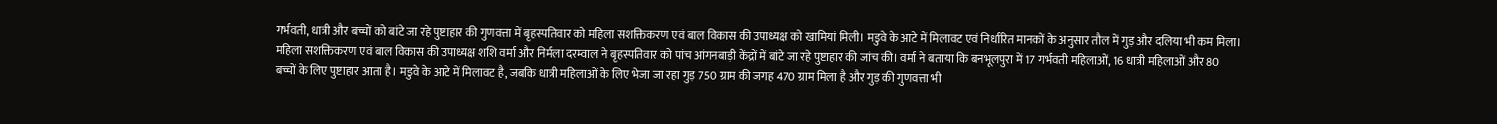गर्भवती, धात्री और बच्चों को बांटे जा रहे पुष्टाहार की गुणवत्ता में बृहस्पतिवार को महिला सशक्तिकरण एवं बाल विकास की उपाध्यक्ष को खामियां मिली। मडुवे के आटे में मिलावट एवं निर्धारित मानकों के अनुसार तौल में गुड़ और दलिया भी कम मिला।
महिला सशक्तिकरण एवं बाल विकास की उपाध्यक्ष शशि वर्मा और निर्मला दरम्वाल ने बृहस्पतिवार को पांच आंगनबाड़ी केंद्रों में बांटे जा रहे पुष्टाहार की जांच की। वर्मा ने बताया कि बनभूलपुरा में 17 गर्भवती महिलाओं, 16 धात्री महिलाओं और 80 बच्चों के लिए पुष्टाहार आता है। मडुवे के आटे में मिलावट है, जबकि धात्री महिलाओं के लिए भेजा जा रहा गुड़ 750 ग्राम की जगह 470 ग्राम मिला है और गुड़ की गुणवत्ता भी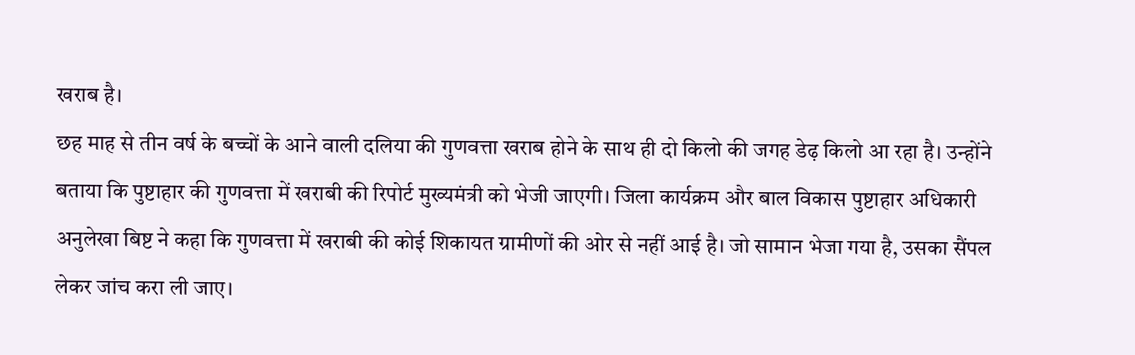खराब है।
छह माह से तीन वर्ष के बच्चों के आने वाली दलिया की गुणवत्ता खराब होने के साथ ही दो किलो की जगह डेढ़ किलो आ रहा है। उन्होंने बताया कि पुष्टाहार की गुणवत्ता में खराबी की रिपोर्ट मुख्यमंत्री को भेजी जाएगी। जिला कार्यक्रम और बाल विकास पुष्टाहार अधिकारी अनुलेखा बिष्ट ने कहा कि गुणवत्ता में खराबी की कोई शिकायत ग्रामीणों की ओर से नहीं आई है। जो सामान भेजा गया है, उसका सैंपल लेकर जांच करा ली जाए।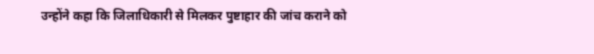उन्होंने कहा कि जिलाधिकारी से मिलकर पुष्टाहार की जांच कराने को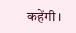कहेंगी।